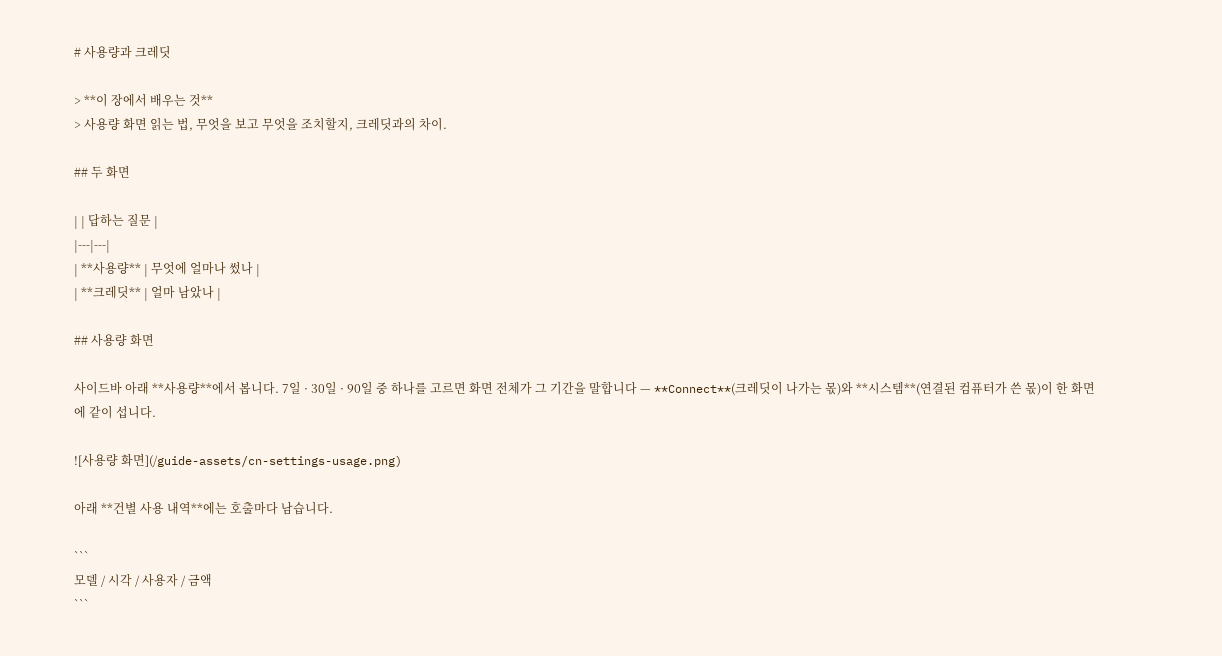# 사용량과 크레딧

> **이 장에서 배우는 것**
> 사용량 화면 읽는 법, 무엇을 보고 무엇을 조치할지, 크레딧과의 차이.

## 두 화면

| | 답하는 질문 |
|---|---|
| **사용량** | 무엇에 얼마나 썼나 |
| **크레딧** | 얼마 남았나 |

## 사용량 화면

사이드바 아래 **사용량**에서 봅니다. 7일 · 30일 · 90일 중 하나를 고르면 화면 전체가 그 기간을 말합니다 — **Connect**(크레딧이 나가는 몫)와 **시스템**(연결된 컴퓨터가 쓴 몫)이 한 화면에 같이 섭니다.

![사용량 화면](/guide-assets/cn-settings-usage.png)

아래 **건별 사용 내역**에는 호출마다 남습니다.

```
모델 / 시각 / 사용자 / 금액
```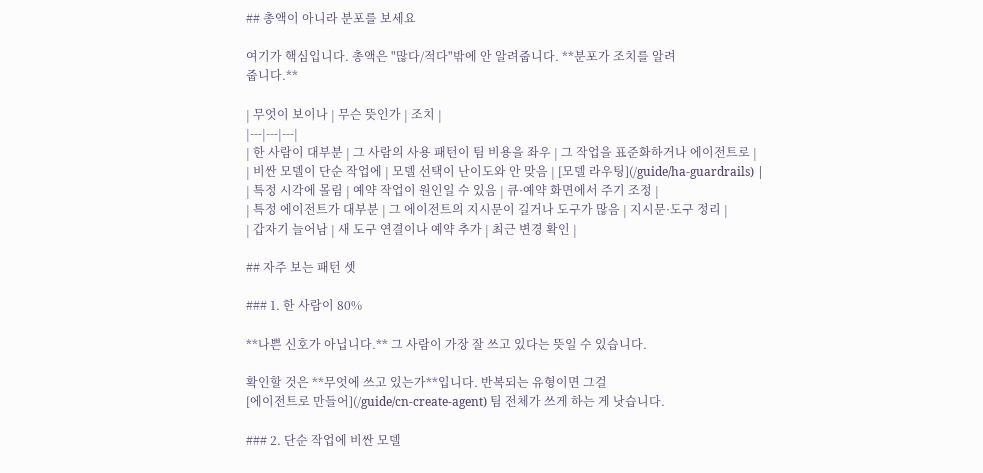## 총액이 아니라 분포를 보세요

여기가 핵심입니다. 총액은 "많다/적다"밖에 안 알려줍니다. **분포가 조치를 알려
줍니다.**

| 무엇이 보이나 | 무슨 뜻인가 | 조치 |
|---|---|---|
| 한 사람이 대부분 | 그 사람의 사용 패턴이 팀 비용을 좌우 | 그 작업을 표준화하거나 에이전트로 |
| 비싼 모델이 단순 작업에 | 모델 선택이 난이도와 안 맞음 | [모델 라우팅](/guide/ha-guardrails) |
| 특정 시각에 몰림 | 예약 작업이 원인일 수 있음 | 큐·예약 화면에서 주기 조정 |
| 특정 에이전트가 대부분 | 그 에이전트의 지시문이 길거나 도구가 많음 | 지시문·도구 정리 |
| 갑자기 늘어남 | 새 도구 연결이나 예약 추가 | 최근 변경 확인 |

## 자주 보는 패턴 셋

### 1. 한 사람이 80%

**나쁜 신호가 아닙니다.** 그 사람이 가장 잘 쓰고 있다는 뜻일 수 있습니다.

확인할 것은 **무엇에 쓰고 있는가**입니다. 반복되는 유형이면 그걸
[에이전트로 만들어](/guide/cn-create-agent) 팀 전체가 쓰게 하는 게 낫습니다.

### 2. 단순 작업에 비싼 모델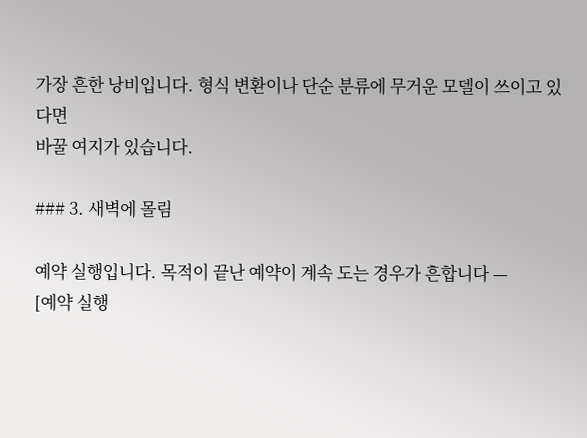가장 흔한 낭비입니다. 형식 변환이나 단순 분류에 무거운 모델이 쓰이고 있다면
바꿀 여지가 있습니다.

### 3. 새벽에 몰림

예약 실행입니다. 목적이 끝난 예약이 계속 도는 경우가 흔합니다 —
[예약 실행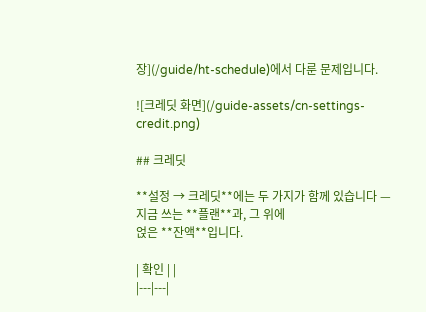장](/guide/ht-schedule)에서 다룬 문제입니다.

![크레딧 화면](/guide-assets/cn-settings-credit.png)

## 크레딧

**설정 → 크레딧**에는 두 가지가 함께 있습니다 — 지금 쓰는 **플랜**과, 그 위에
얹은 **잔액**입니다.

| 확인 | |
|---|---|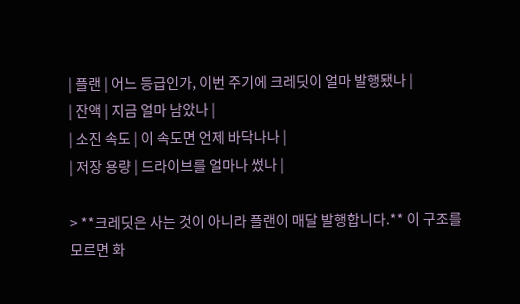| 플랜 | 어느 등급인가, 이번 주기에 크레딧이 얼마 발행됐나 |
| 잔액 | 지금 얼마 남았나 |
| 소진 속도 | 이 속도면 언제 바닥나나 |
| 저장 용량 | 드라이브를 얼마나 썼나 |

> **크레딧은 사는 것이 아니라 플랜이 매달 발행합니다.** 이 구조를 모르면 화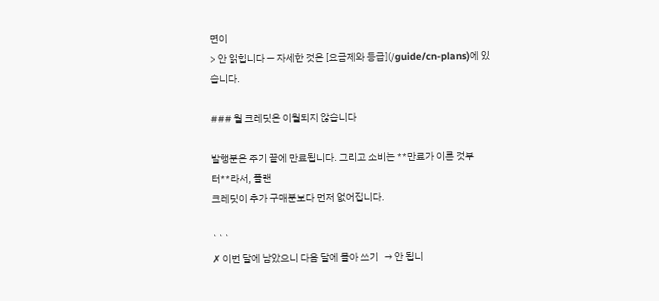면이
> 안 읽힙니다 — 자세한 것은 [요금제와 등급](/guide/cn-plans)에 있습니다.

### 월 크레딧은 이월되지 않습니다

발행분은 주기 끝에 만료됩니다. 그리고 소비는 **만료가 이른 것부터**라서, 플랜
크레딧이 추가 구매분보다 먼저 없어집니다.

```
✗ 이번 달에 남았으니 다음 달에 몰아 쓰기   → 안 됩니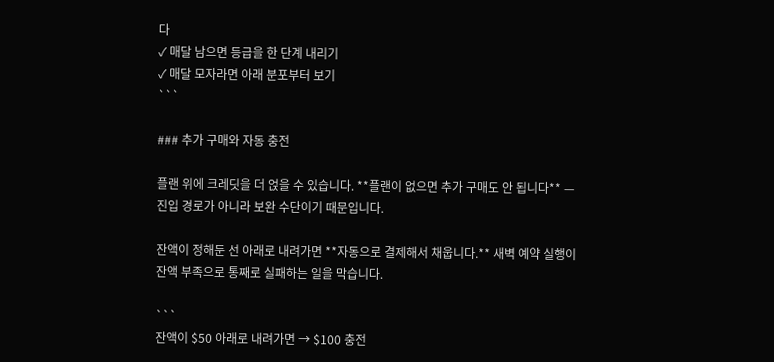다
✓ 매달 남으면 등급을 한 단계 내리기
✓ 매달 모자라면 아래 분포부터 보기
```

### 추가 구매와 자동 충전

플랜 위에 크레딧을 더 얹을 수 있습니다. **플랜이 없으면 추가 구매도 안 됩니다** —
진입 경로가 아니라 보완 수단이기 때문입니다.

잔액이 정해둔 선 아래로 내려가면 **자동으로 결제해서 채웁니다.** 새벽 예약 실행이
잔액 부족으로 통째로 실패하는 일을 막습니다.

```
잔액이 $50 아래로 내려가면 → $100 충전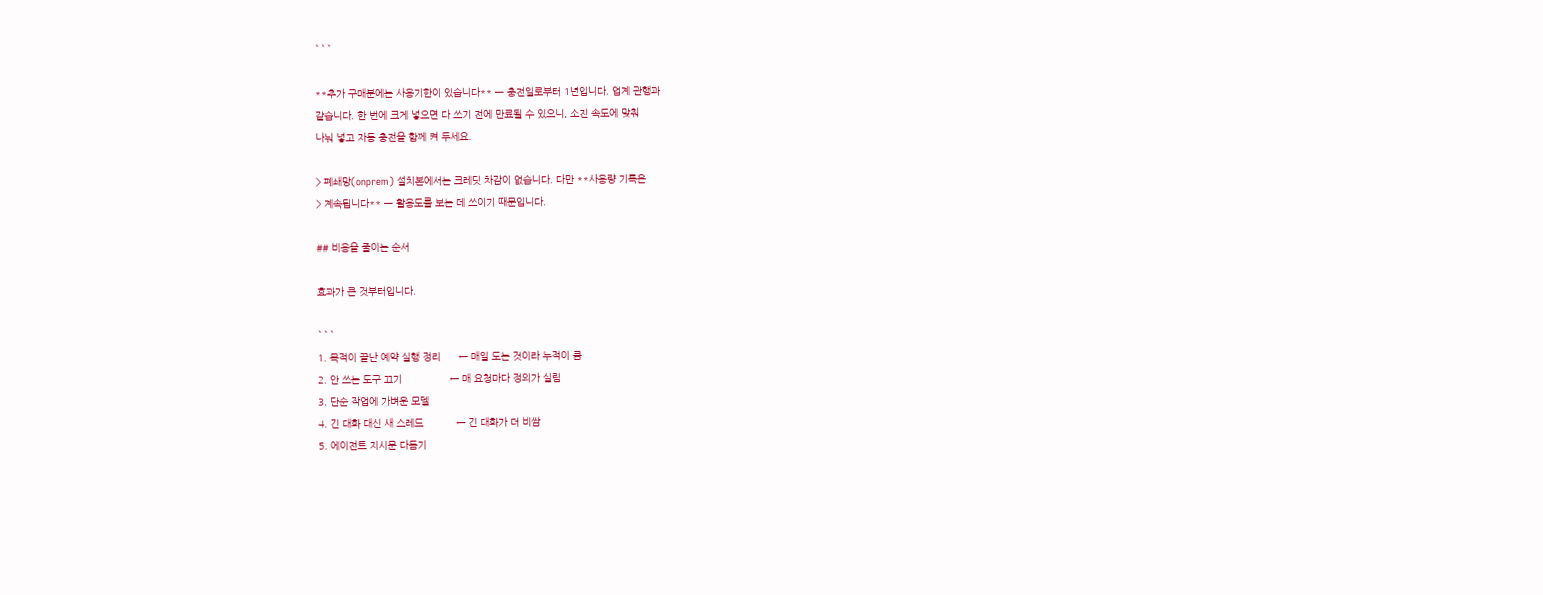```

**추가 구매분에는 사용기한이 있습니다** — 충전일로부터 1년입니다. 업계 관행과
같습니다. 한 번에 크게 넣으면 다 쓰기 전에 만료될 수 있으니, 소진 속도에 맞춰
나눠 넣고 자동 충전을 함께 켜 두세요.

> 폐쇄망(onprem) 설치본에서는 크레딧 차감이 없습니다. 다만 **사용량 기록은
> 계속됩니다** — 활용도를 보는 데 쓰이기 때문입니다.

## 비용을 줄이는 순서

효과가 큰 것부터입니다.

```
1. 목적이 끝난 예약 실행 정리      ← 매일 도는 것이라 누적이 큼
2. 안 쓰는 도구 끄기                ← 매 요청마다 정의가 실림
3. 단순 작업에 가벼운 모델
4. 긴 대화 대신 새 스레드           ← 긴 대화가 더 비쌈
5. 에이전트 지시문 다듬기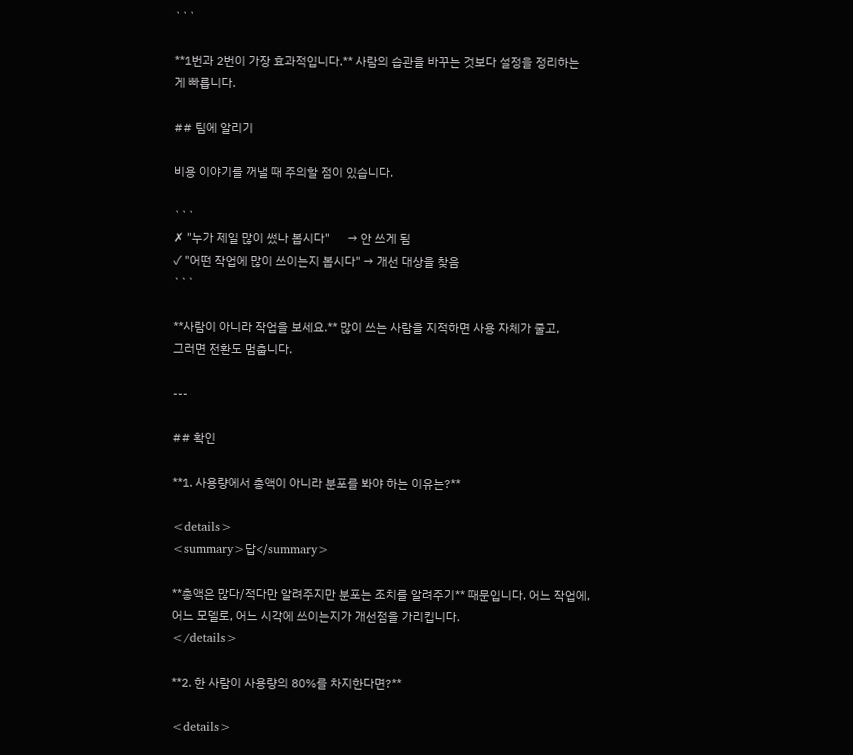```

**1번과 2번이 가장 효과적입니다.** 사람의 습관을 바꾸는 것보다 설정을 정리하는
게 빠릅니다.

## 팀에 알리기

비용 이야기를 꺼낼 때 주의할 점이 있습니다.

```
✗ "누가 제일 많이 썼나 봅시다"      → 안 쓰게 됨
✓ "어떤 작업에 많이 쓰이는지 봅시다" → 개선 대상을 찾음
```

**사람이 아니라 작업을 보세요.** 많이 쓰는 사람을 지적하면 사용 자체가 줄고,
그러면 전환도 멈춥니다.

---

## 확인

**1. 사용량에서 총액이 아니라 분포를 봐야 하는 이유는?**

<details>
<summary>답</summary>

**총액은 많다/적다만 알려주지만 분포는 조치를 알려주기** 때문입니다. 어느 작업에,
어느 모델로, 어느 시각에 쓰이는지가 개선점을 가리킵니다.
</details>

**2. 한 사람이 사용량의 80%를 차지한다면?**

<details>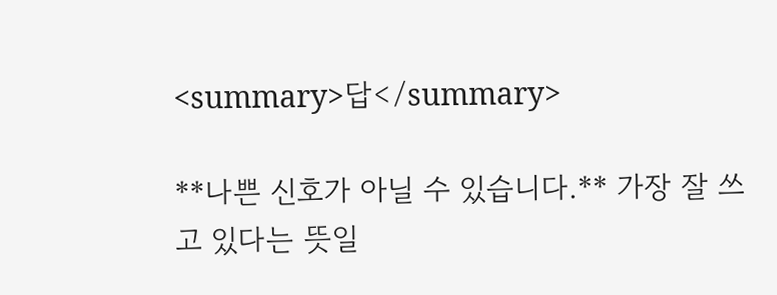<summary>답</summary>

**나쁜 신호가 아닐 수 있습니다.** 가장 잘 쓰고 있다는 뜻일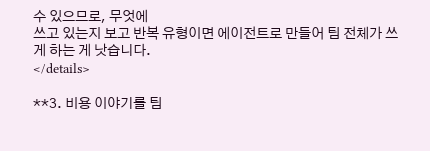수 있으므로, 무엇에
쓰고 있는지 보고 반복 유형이면 에이전트로 만들어 팀 전체가 쓰게 하는 게 낫습니다.
</details>

**3. 비용 이야기를 팀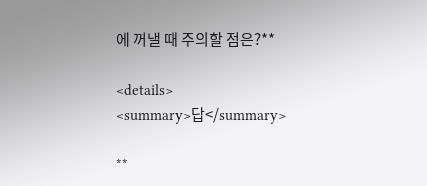에 꺼낼 때 주의할 점은?**

<details>
<summary>답</summary>

**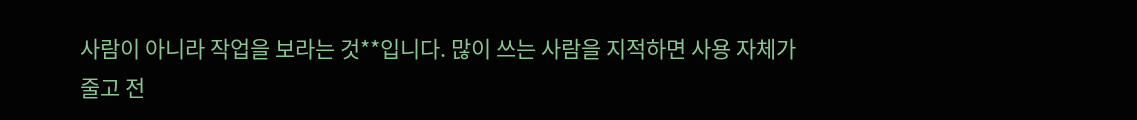사람이 아니라 작업을 보라는 것**입니다. 많이 쓰는 사람을 지적하면 사용 자체가
줄고 전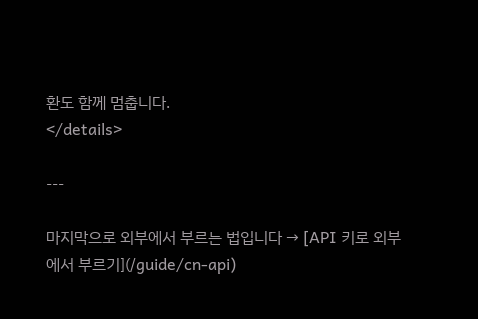환도 함께 멈춥니다.
</details>

---

마지막으로 외부에서 부르는 법입니다 → [API 키로 외부에서 부르기](/guide/cn-api)